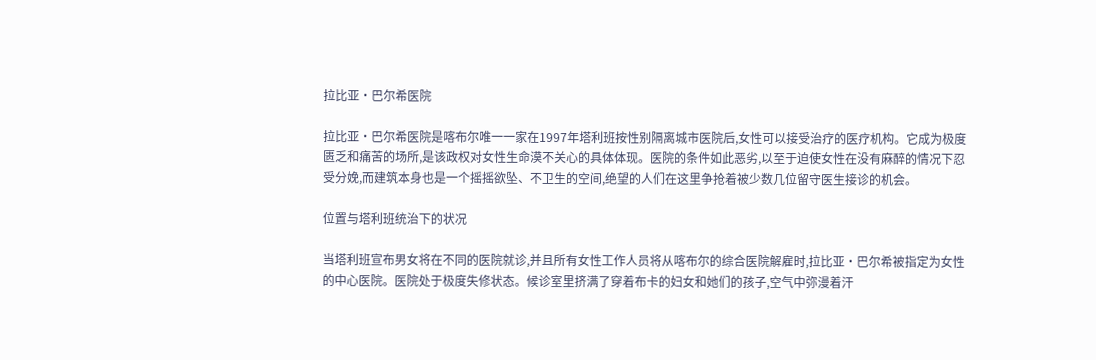拉比亚·巴尔希医院

拉比亚·巴尔希医院是喀布尔唯一一家在1997年塔利班按性别隔离城市医院后,女性可以接受治疗的医疗机构。它成为极度匮乏和痛苦的场所,是该政权对女性生命漠不关心的具体体现。医院的条件如此恶劣,以至于迫使女性在没有麻醉的情况下忍受分娩,而建筑本身也是一个摇摇欲坠、不卫生的空间,绝望的人们在这里争抢着被少数几位留守医生接诊的机会。

位置与塔利班统治下的状况

当塔利班宣布男女将在不同的医院就诊,并且所有女性工作人员将从喀布尔的综合医院解雇时,拉比亚·巴尔希被指定为女性的中心医院。医院处于极度失修状态。候诊室里挤满了穿着布卡的妇女和她们的孩子,空气中弥漫着汗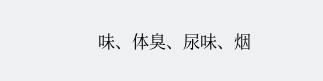味、体臭、尿味、烟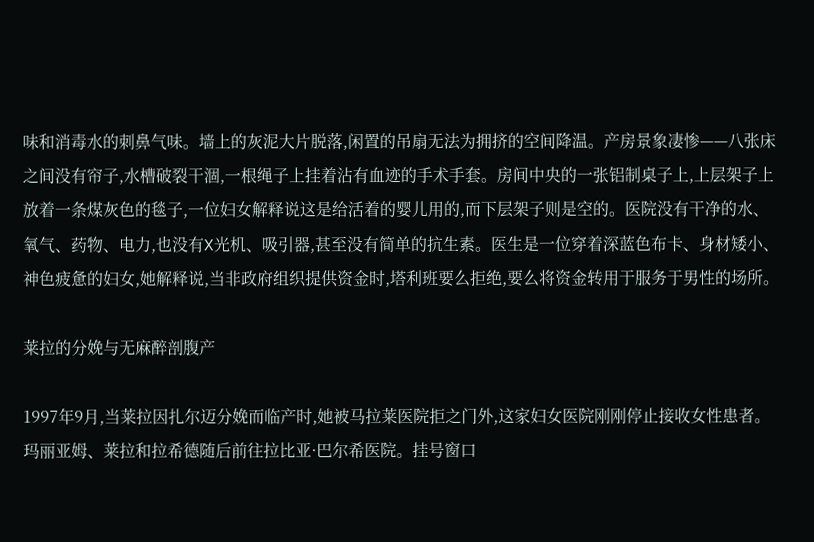味和消毒水的刺鼻气味。墙上的灰泥大片脱落,闲置的吊扇无法为拥挤的空间降温。产房景象凄惨——八张床之间没有帘子,水槽破裂干涸,一根绳子上挂着沾有血迹的手术手套。房间中央的一张铝制桌子上,上层架子上放着一条煤灰色的毯子,一位妇女解释说这是给活着的婴儿用的,而下层架子则是空的。医院没有干净的水、氧气、药物、电力,也没有X光机、吸引器,甚至没有简单的抗生素。医生是一位穿着深蓝色布卡、身材矮小、神色疲惫的妇女,她解释说,当非政府组织提供资金时,塔利班要么拒绝,要么将资金转用于服务于男性的场所。

莱拉的分娩与无麻醉剖腹产

1997年9月,当莱拉因扎尔迈分娩而临产时,她被马拉莱医院拒之门外,这家妇女医院刚刚停止接收女性患者。玛丽亚姆、莱拉和拉希德随后前往拉比亚·巴尔希医院。挂号窗口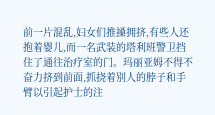前一片混乱,妇女们推搡拥挤,有些人还抱着婴儿,而一名武装的塔利班警卫挡住了通往治疗室的门。玛丽亚姆不得不奋力挤到前面,抓挠着别人的脖子和手臂以引起护士的注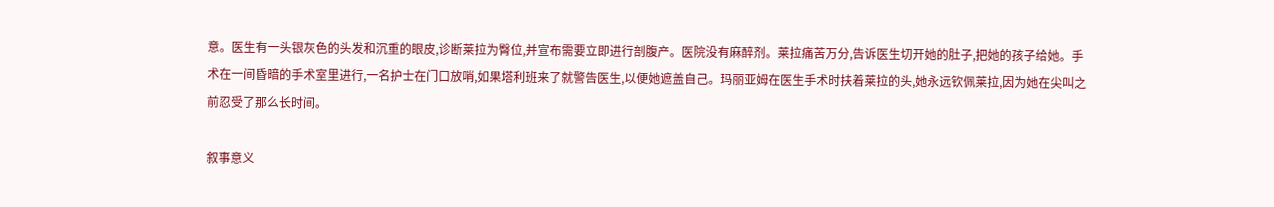意。医生有一头银灰色的头发和沉重的眼皮,诊断莱拉为臀位,并宣布需要立即进行剖腹产。医院没有麻醉剂。莱拉痛苦万分,告诉医生切开她的肚子,把她的孩子给她。手术在一间昏暗的手术室里进行,一名护士在门口放哨,如果塔利班来了就警告医生,以便她遮盖自己。玛丽亚姆在医生手术时扶着莱拉的头,她永远钦佩莱拉,因为她在尖叫之前忍受了那么长时间。

叙事意义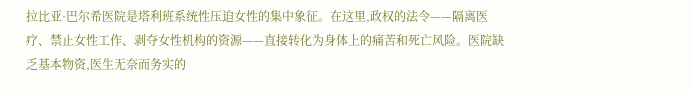拉比亚·巴尔希医院是塔利班系统性压迫女性的集中象征。在这里,政权的法令——隔离医疗、禁止女性工作、剥夺女性机构的资源——直接转化为身体上的痛苦和死亡风险。医院缺乏基本物资,医生无奈而务实的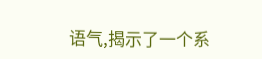语气,揭示了一个系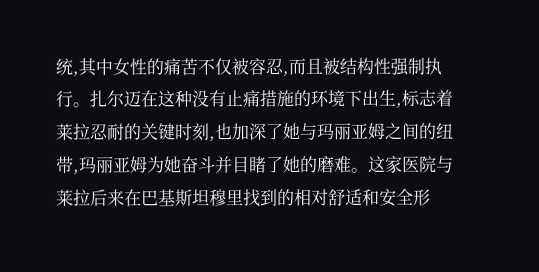统,其中女性的痛苦不仅被容忍,而且被结构性强制执行。扎尔迈在这种没有止痛措施的环境下出生,标志着莱拉忍耐的关键时刻,也加深了她与玛丽亚姆之间的纽带,玛丽亚姆为她奋斗并目睹了她的磨难。这家医院与莱拉后来在巴基斯坦穆里找到的相对舒适和安全形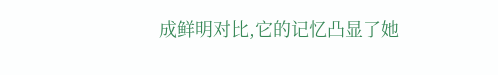成鲜明对比,它的记忆凸显了她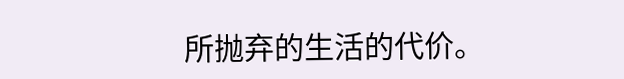所抛弃的生活的代价。